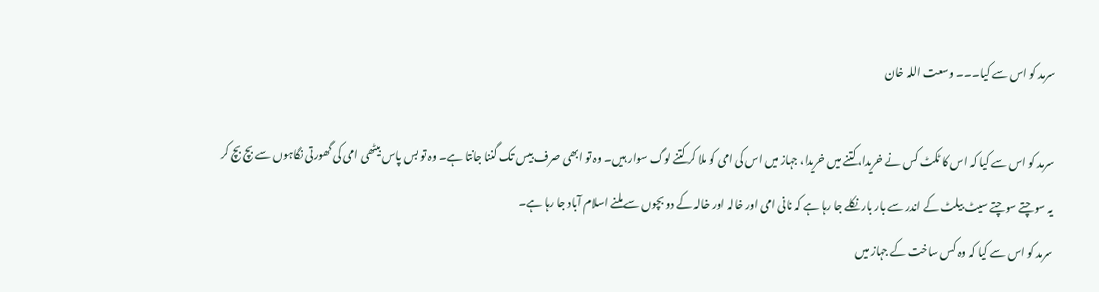سرمد کو اس سے کیا۔۔۔ وسعت اللہ خان

سرمد کو اس سے کیا کہ اس کا ٹکٹ کس نے خریدا، کتنے میں خریدا، جہاز میں اس کی امی کو ملا کر کتنے لوگ سوار ہیں۔ وہ تو ابھی صرف بیس تک گننا جانتا ہے۔ وہ تو بس پاس بیٹھی امی کی گھورتی نگاہوں سے بچ بچ کر یہ سوچتے سوچتے سیٹ بیلٹ کے اندر سے بار بار نکلے جا رہا ہے کہ نانی امی اور خالہ اور خالہ کے دو بچوں سے ملنے اسلام آباد جا رہا ہے۔
سرمد کو اس سے کیا کہ وہ کس ساخت کے جہاز میں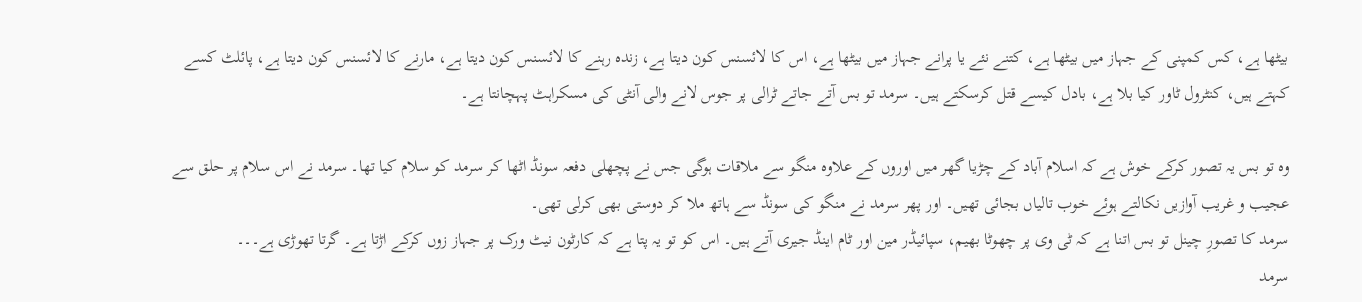بیٹھا ہے، کس کمپنی کے جہاز میں بیٹھا ہے، کتنے نئے یا پرانے جہاز میں بیٹھا ہے، اس کا لائسنس کون دیتا ہے، زندہ رہنے کا لائسنس کون دیتا ہے، مارنے کا لائسنس کون دیتا ہے، پائلٹ کسے کہتے ہیں، کنٹرول ٹاور کیا بلا ہے، بادل کیسے قتل کرسکتے ہیں۔ سرمد تو بس آتے جاتے ٹرالی پر جوس لانے والی آنٹی کی مسکراہٹ پہچانتا ہے۔

وہ تو بس یہ تصور کرکے خوش ہے کہ اسلام آباد کے چڑیا گھر میں اوروں کے علاوہ منگو سے ملاقات ہوگی جس نے پچھلی دفعہ سونڈ اٹھا کر سرمد کو سلام کیا تھا۔ سرمد نے اس سلام پر حلق سے عجیب و غریب آوازیں نکالتے ہوئے خوب تالیاں بجائی تھیں۔ اور پھر سرمد نے منگو کی سونڈ سے ہاتھ ملا کر دوستی بھی کرلی تھی۔
سرمد کا تصورِ چینل تو بس اتنا ہے کہ ٹی وی پر چھوٹا بھیم، سپائیڈر مین اور ٹام اینڈ جیری آتے ہیں۔ اس کو تو یہ پتا ہے کہ کارٹون نیٹ ورک پر جہاز زوں کرکے اڑتا ہے۔ گرتا تھوڑی ہے۔۔۔
سرمد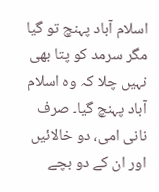اسلام آباد پہنچ تو گیا مگر سرمد کو پتا بھی نہیں چلا کہ وہ اسلام آباد پہنچ گیا۔ صرف نانی امی، دو خالائیں اور ان کے دو بچے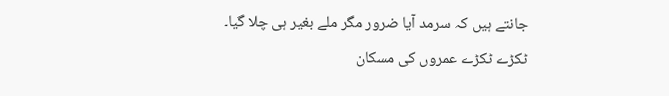جانتے ہیں کہ سرمد آیا ضرور مگر ملے بغیر ہی چلا گیا۔
ٹکڑے ٹکڑے عمروں کی مسکان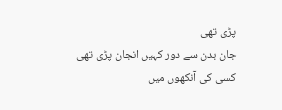پڑی تھی
جان بدن سے دور کہیں انجان پڑی تھی
کسی کی آنکھوں میں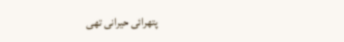پتھرائی حیرانی تھی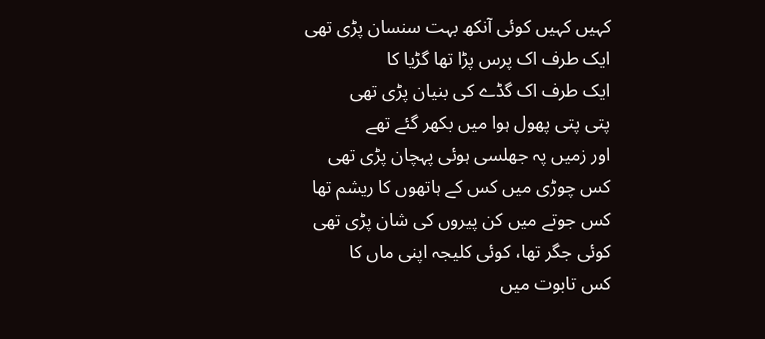کہیں کہیں کوئی آنکھ بہت سنسان پڑی تھی
ایک طرف اک پرس پڑا تھا گڑیا کا
ایک طرف اک گڈے کی بنیان پڑی تھی
پتی پتی پھول ہوا میں بکھر گئے تھے
اور زمیں پہ جھلسی ہوئی پہچان پڑی تھی
کس چوڑی میں کس کے ہاتھوں کا ریشم تھا
کس جوتے میں کن پیروں کی شان پڑی تھی
کوئی جگر تھا، کوئی کلیجہ اپنی ماں کا
کس تابوت میں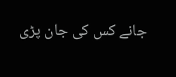جانے کس کی جان پڑی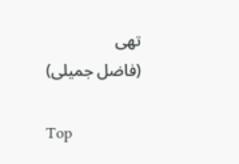تھی
(فاضل جمیلی)

Top